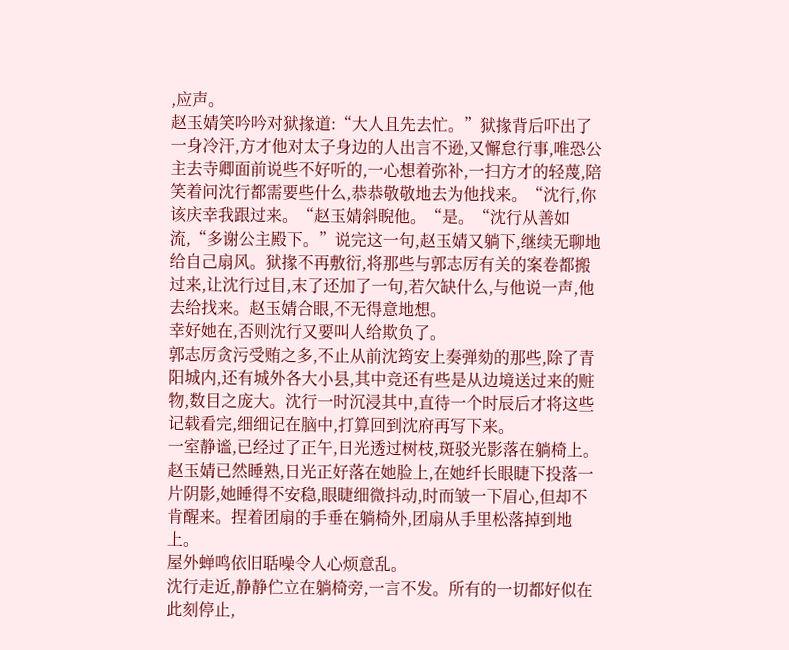,应声。
赵玉婧笑吟吟对狱掾道:“大人且先去忙。”狱掾背后吓出了一身冷汗,方才他对太子身边的人出言不逊,又懈怠行事,唯恐公主去寺卿面前说些不好听的,一心想着弥补,一扫方才的轻蔑,陪笑着问沈行都需要些什么,恭恭敬敬地去为他找来。“沈行,你该庆幸我跟过来。“赵玉婧斜睨他。“是。“沈行从善如流,“多谢公主殿下。”说完这一句,赵玉婧又躺下,继续无聊地给自己扇风。狱掾不再敷衍,将那些与郭志厉有关的案卷都搬过来,让沈行过目,末了还加了一句,若欠缺什么,与他说一声,他去给找来。赵玉婧合眼,不无得意地想。
幸好她在,否则沈行又要叫人给欺负了。
郭志厉贪污受贿之多,不止从前沈筠安上奏弹劾的那些,除了青阳城内,还有城外各大小县,其中竞还有些是从边境送过来的赃物,数目之庞大。沈行一时沉浸其中,直待一个时辰后才将这些记载看完,细细记在脑中,打算回到沈府再写下来。
一室静谧,已经过了正午,日光透过树枝,斑驳光影落在躺椅上。赵玉婧已然睡熟,日光正好落在她脸上,在她纤长眼睫下投落一片阴影,她睡得不安稳,眼睫细微抖动,时而皱一下眉心,但却不肯醒来。捏着团扇的手垂在躺椅外,团扇从手里松落掉到地上。
屋外蝉鸣依旧聒噪令人心烦意乱。
沈行走近,静静伫立在躺椅旁,一言不发。所有的一切都好似在此刻停止,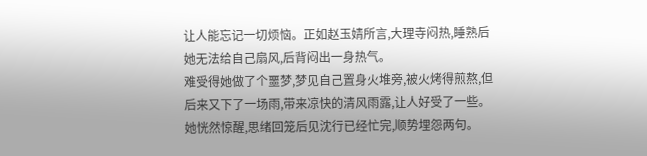让人能忘记一切烦恼。正如赵玉婧所言,大理寺闷热,睡熟后她无法给自己扇风,后背闷出一身热气。
难受得她做了个噩梦,梦见自己置身火堆旁,被火烤得煎熬,但后来又下了一场雨,带来凉快的清风雨露,让人好受了一些。她恍然惊醒,思绪回笼后见沈行已经忙完,顺势埋怨两句。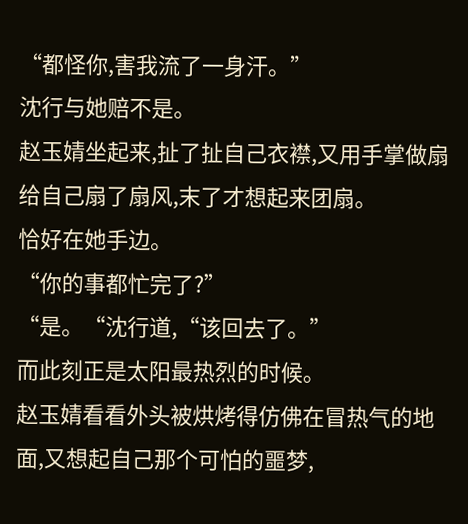“都怪你,害我流了一身汗。”
沈行与她赔不是。
赵玉婧坐起来,扯了扯自己衣襟,又用手掌做扇给自己扇了扇风,末了才想起来团扇。
恰好在她手边。
“你的事都忙完了?”
“是。“沈行道,“该回去了。”
而此刻正是太阳最热烈的时候。
赵玉婧看看外头被烘烤得仿佛在冒热气的地面,又想起自己那个可怕的噩梦,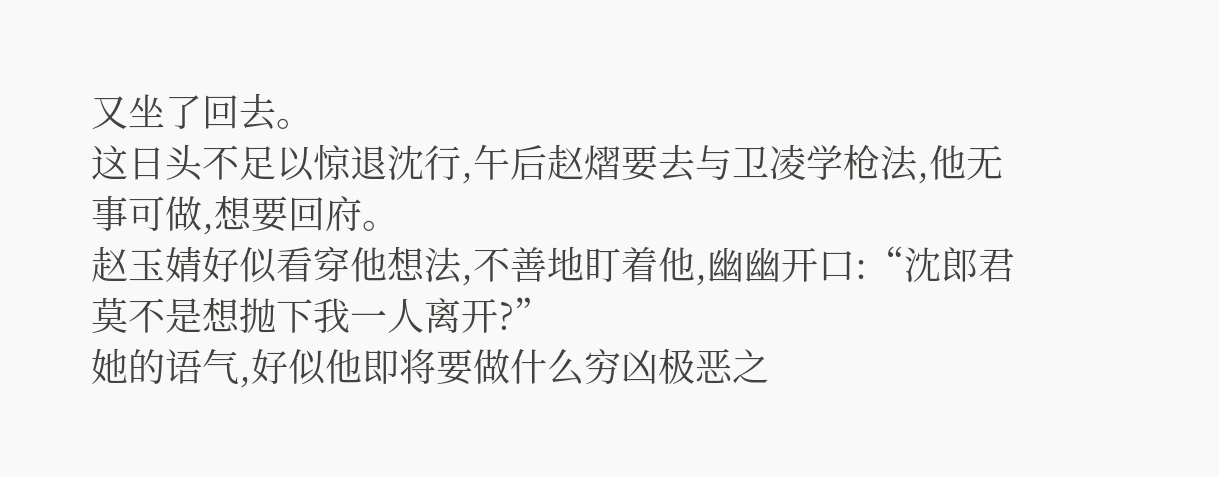又坐了回去。
这日头不足以惊退沈行,午后赵熠要去与卫凌学枪法,他无事可做,想要回府。
赵玉婧好似看穿他想法,不善地盯着他,幽幽开口:“沈郎君莫不是想抛下我一人离开?”
她的语气,好似他即将要做什么穷凶极恶之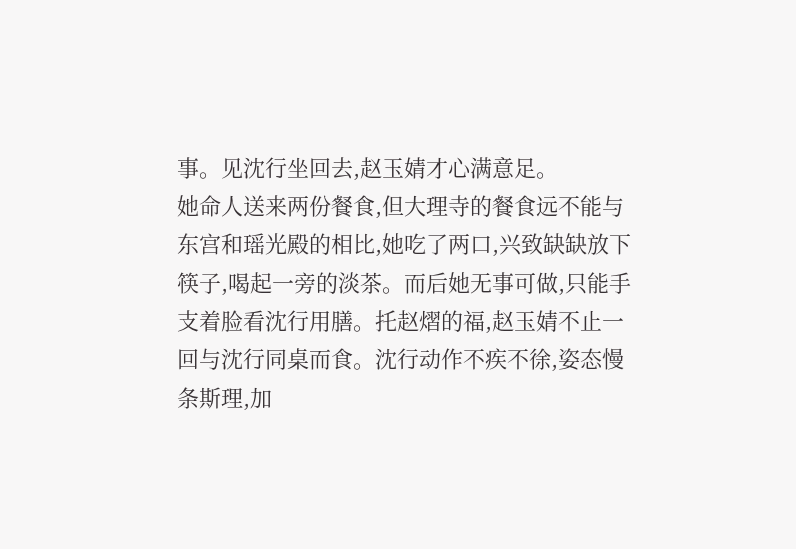事。见沈行坐回去,赵玉婧才心满意足。
她命人送来两份餐食,但大理寺的餐食远不能与东宫和瑶光殿的相比,她吃了两口,兴致缺缺放下筷子,喝起一旁的淡茶。而后她无事可做,只能手支着脸看沈行用膳。托赵熠的福,赵玉婧不止一回与沈行同桌而食。沈行动作不疾不徐,姿态慢条斯理,加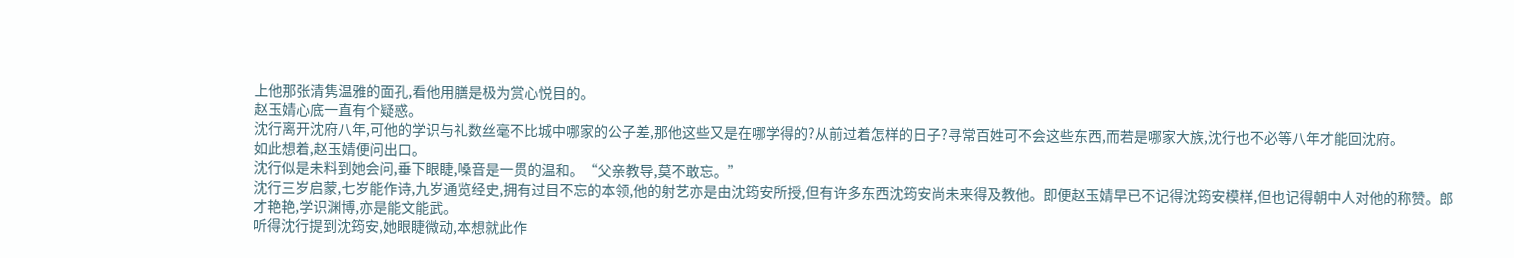上他那张清隽温雅的面孔,看他用膳是极为赏心悦目的。
赵玉婧心底一直有个疑惑。
沈行离开沈府八年,可他的学识与礼数丝毫不比城中哪家的公子差,那他这些又是在哪学得的?从前过着怎样的日子?寻常百姓可不会这些东西,而若是哪家大族,沈行也不必等八年才能回沈府。
如此想着,赵玉婧便问出口。
沈行似是未料到她会问,垂下眼睫,嗓音是一贯的温和。“父亲教导,莫不敢忘。”
沈行三岁启蒙,七岁能作诗,九岁通览经史,拥有过目不忘的本领,他的射艺亦是由沈筠安所授,但有许多东西沈筠安尚未来得及教他。即便赵玉婧早已不记得沈筠安模样,但也记得朝中人对他的称赞。郎才艳艳,学识渊博,亦是能文能武。
听得沈行提到沈筠安,她眼睫微动,本想就此作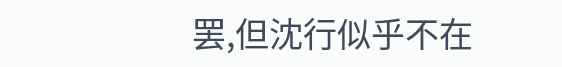罢,但沈行似乎不在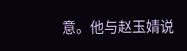意。他与赵玉婧说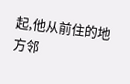起,他从前住的地方邻